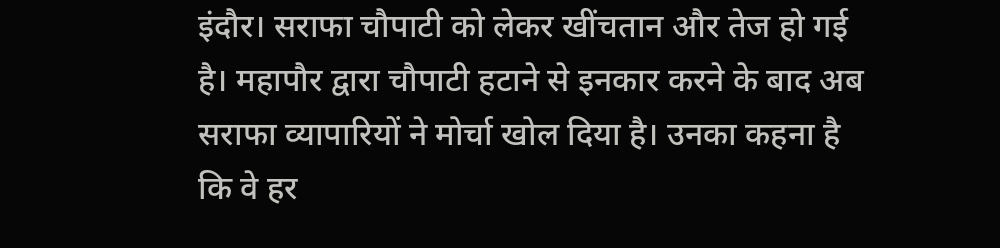इंदौर। सराफा चौपाटी को लेकर खींचतान और तेज हो गई है। महापौर द्वारा चौपाटी हटाने से इनकार करने के बाद अब सराफा व्यापारियों ने मोर्चा खोल दिया है। उनका कहना है कि वे हर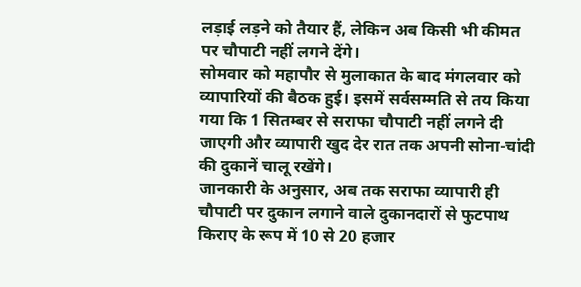लड़ाई लड़ने को तैयार हैं, लेकिन अब किसी भी कीमत पर चौपाटी नहीं लगने देंगे।
सोमवार को महापौर से मुलाकात के बाद मंगलवार को व्यापारियों की बैठक हुई। इसमें सर्वसम्मति से तय किया गया कि 1 सितम्बर से सराफा चौपाटी नहीं लगने दी जाएगी और व्यापारी खुद देर रात तक अपनी सोना-चांदी की दुकानें चालू रखेंगे।
जानकारी के अनुसार, अब तक सराफा व्यापारी ही चौपाटी पर दुकान लगाने वाले दुकानदारों से फुटपाथ किराए के रूप में 10 से 20 हजार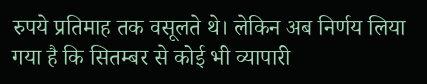रुपये प्रतिमाह तक वसूलते थे। लेकिन अब निर्णय लिया गया है कि सितम्बर से कोई भी व्यापारी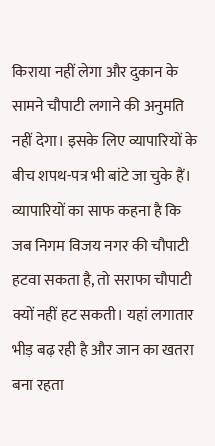किराया नहीं लेगा और दुकान के सामने चौपाटी लगाने की अनुमति नहीं देगा। इसके लिए व्यापारियों के बीच शपथ-पत्र भी बांटे जा चुके हैं।
व्यापारियों का साफ कहना है कि जब निगम विजय नगर की चौपाटी हटवा सकता है, तो सराफा चौपाटी क्यों नहीं हट सकती। यहां लगातार भीड़ बढ़ रही है और जान का खतरा बना रहता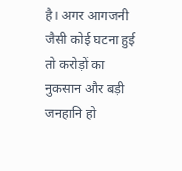है। अगर आगजनी जैसी कोई घटना हुई तो करोड़ों का नुकसान और बड़ी जनहानि हो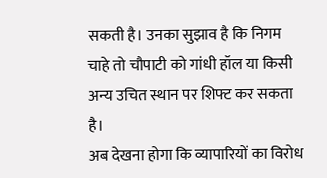सकती है। उनका सुझाव है कि निगम चाहे तो चौपाटी को गांधी हॉल या किसी अन्य उचित स्थान पर शिफ्ट कर सकता है।
अब देखना होगा कि व्यापारियों का विरोध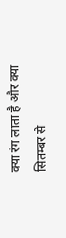क्या रंग लाता है और क्या सितम्बर से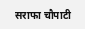सराफा चौपाटी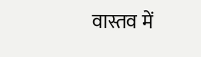वास्तव में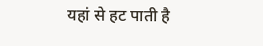यहां से हट पाती है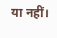या नहीं।